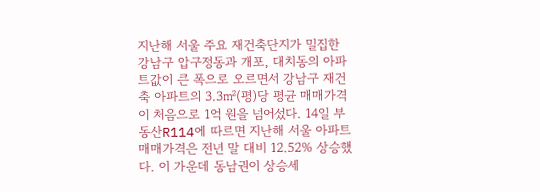지난해 서울 주요 재건축단지가 밀집한 강남구 압구정동과 개포, 대치동의 아파트값이 큰 폭으로 오르면서 강남구 재건축 아파트의 3.3㎡(평)당 평균 매매가격이 처음으로 1억 원을 넘어섰다. 14일 부동산R114에 따르면 지난해 서울 아파트 매매가격은 전년 말 대비 12.52% 상승했다. 이 가운데 동남권이 상승세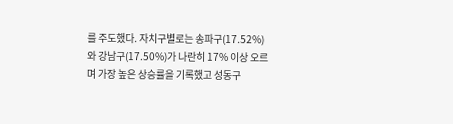를 주도했다. 자치구별로는 송파구(17.52%)와 강남구(17.50%)가 나란히 17% 이상 오르며 가장 높은 상승률을 기록했고 성동구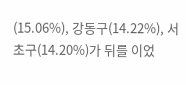(15.06%), 강동구(14.22%), 서초구(14.20%)가 뒤를 이었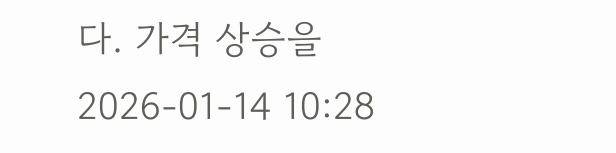다. 가격 상승을
2026-01-14 10:28